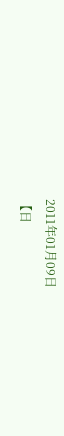2011年01月09日
【日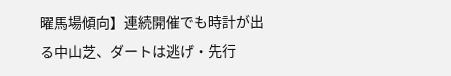曜馬場傾向】連続開催でも時計が出る中山芝、ダートは逃げ・先行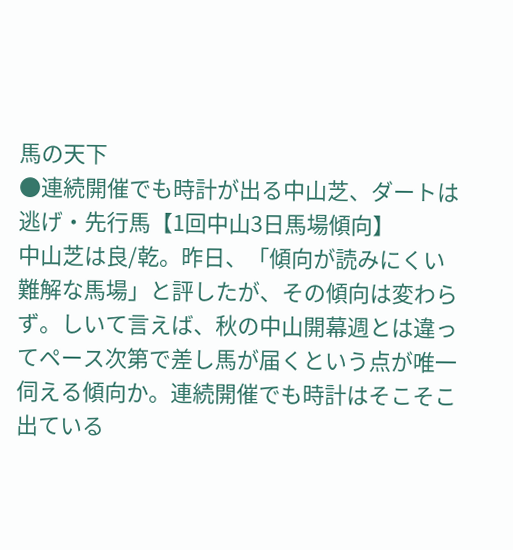馬の天下
●連続開催でも時計が出る中山芝、ダートは逃げ・先行馬【1回中山3日馬場傾向】
中山芝は良/乾。昨日、「傾向が読みにくい難解な馬場」と評したが、その傾向は変わらず。しいて言えば、秋の中山開幕週とは違ってペース次第で差し馬が届くという点が唯一伺える傾向か。連続開催でも時計はそこそこ出ている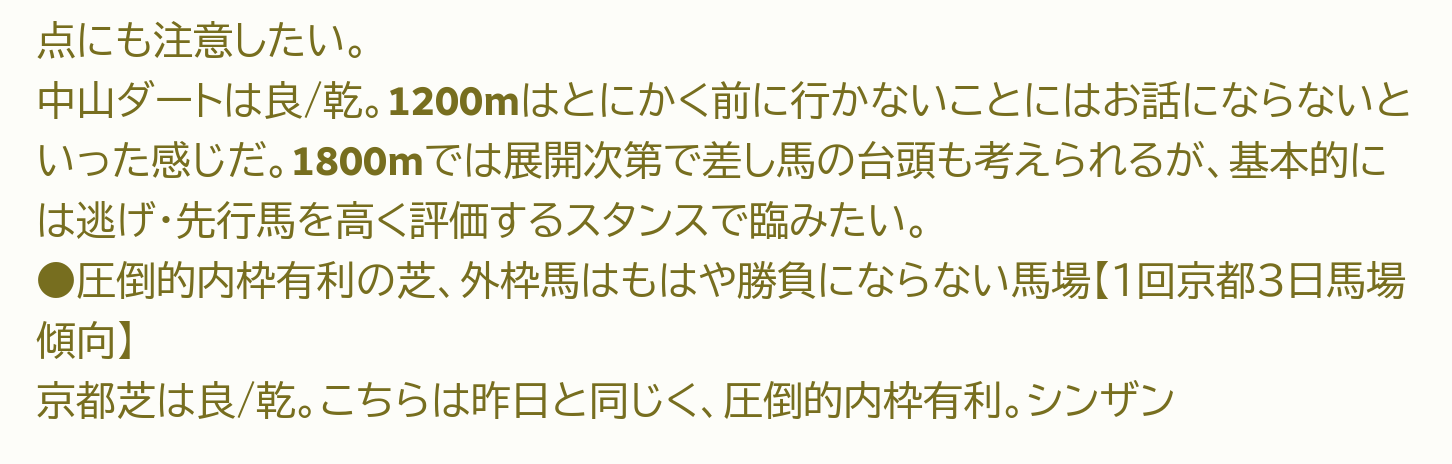点にも注意したい。
中山ダートは良/乾。1200mはとにかく前に行かないことにはお話にならないといった感じだ。1800mでは展開次第で差し馬の台頭も考えられるが、基本的には逃げ・先行馬を高く評価するスタンスで臨みたい。
●圧倒的内枠有利の芝、外枠馬はもはや勝負にならない馬場【1回京都3日馬場傾向】
京都芝は良/乾。こちらは昨日と同じく、圧倒的内枠有利。シンザン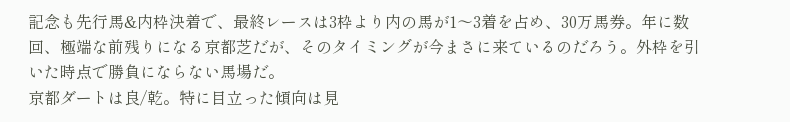記念も先行馬&内枠決着で、最終レースは3枠より内の馬が1〜3着を占め、30万馬券。年に数回、極端な前残りになる京都芝だが、そのタイミングが今まさに来ているのだろう。外枠を引いた時点で勝負にならない馬場だ。
京都ダートは良/乾。特に目立った傾向は見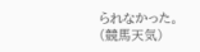られなかった。
(競馬天気)